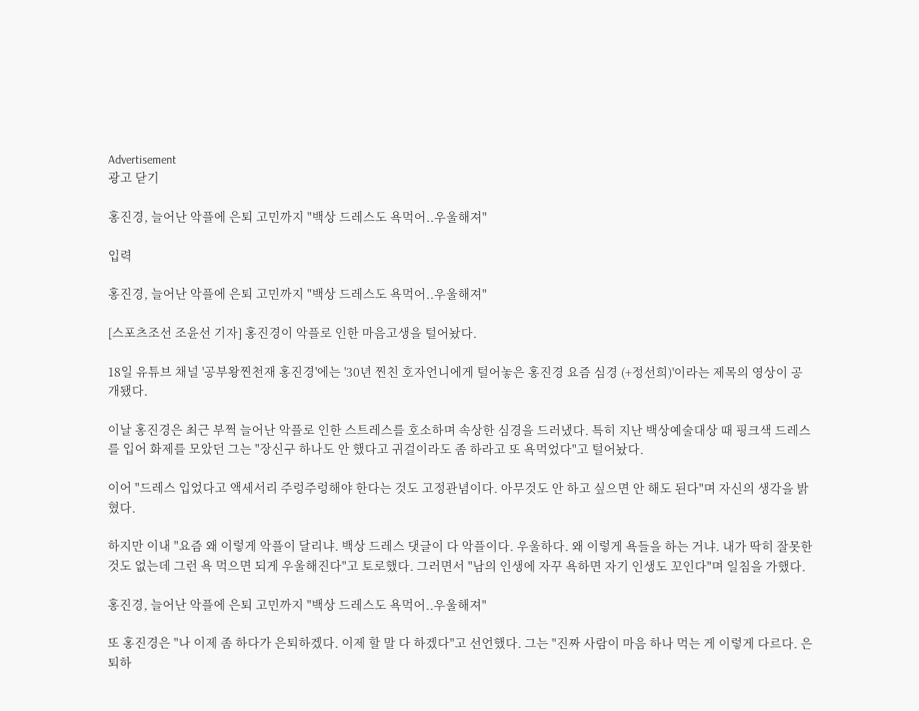Advertisement
광고 닫기

홍진경, 늘어난 악플에 은퇴 고민까지 "백상 드레스도 욕먹어..우울해져"

입력

홍진경, 늘어난 악플에 은퇴 고민까지 "백상 드레스도 욕먹어..우울해져"

[스포츠조선 조윤선 기자] 홍진경이 악플로 인한 마음고생을 털어놨다.

18일 유튜브 채널 '공부왕찐천재 홍진경'에는 '30년 찐친 호자언니에게 털어놓은 홍진경 요즘 심경 (+정선희)'이라는 제목의 영상이 공개됐다.

이날 홍진경은 최근 부쩍 늘어난 악플로 인한 스트레스를 호소하며 속상한 심경을 드러냈다. 특히 지난 백상예술대상 때 핑크색 드레스를 입어 화제를 모았던 그는 "장신구 하나도 안 했다고 귀걸이라도 좀 하라고 또 욕먹었다"고 털어놨다.

이어 "드레스 입었다고 액세서리 주렁주렁해야 한다는 것도 고정관념이다. 아무것도 안 하고 싶으면 안 해도 된다"며 자신의 생각을 밝혔다.

하지만 이내 "요즘 왜 이렇게 악플이 달리냐. 백상 드레스 댓글이 다 악플이다. 우울하다. 왜 이렇게 욕들을 하는 거냐. 내가 딱히 잘못한 것도 없는데 그런 욕 먹으면 되게 우울해진다"고 토로했다. 그러면서 "남의 인생에 자꾸 욕하면 자기 인생도 꼬인다"며 일침을 가했다.

홍진경, 늘어난 악플에 은퇴 고민까지 "백상 드레스도 욕먹어..우울해져"

또 홍진경은 "나 이제 좀 하다가 은퇴하겠다. 이제 할 말 다 하겠다"고 선언했다. 그는 "진짜 사람이 마음 하나 먹는 게 이렇게 다르다. 은퇴하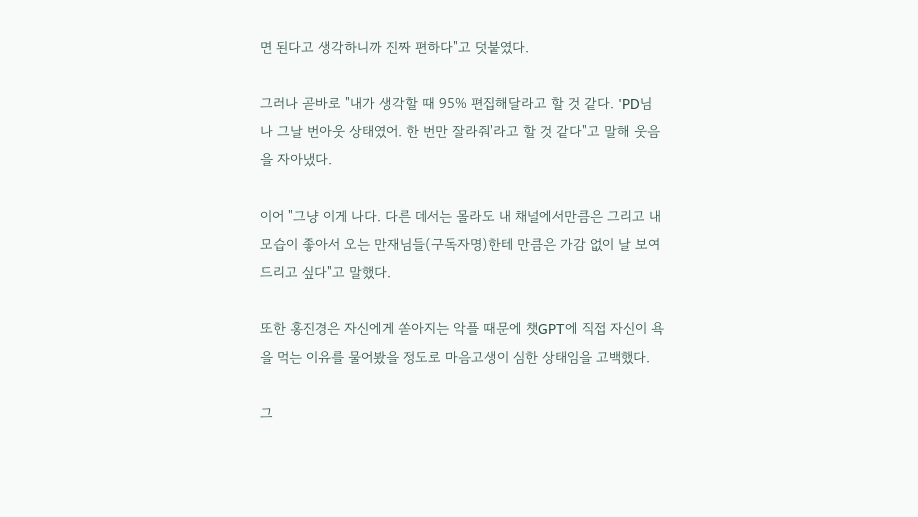면 된다고 생각하니까 진짜 편하다"고 덧붙였다.

그러나 곧바로 "내가 생각할 때 95% 편집해달라고 할 것 같다. 'PD님 나 그날 번아웃 상태였어. 한 번만 잘라줘'라고 할 것 같다"고 말해 웃음을 자아냈다.

이어 "그냥 이게 나다. 다른 데서는 몰라도 내 채널에서만큼은 그리고 내 모습이 좋아서 오는 만재님들(구독자명)한테 만큼은 가감 없이 날 보여드리고 싶다"고 말했다.

또한 홍진경은 자신에게 쏟아지는 악플 때문에 챗GPT에 직접 자신이 욕을 먹는 이유를 물어봤을 정도로 마음고생이 심한 상태임을 고백했다.

그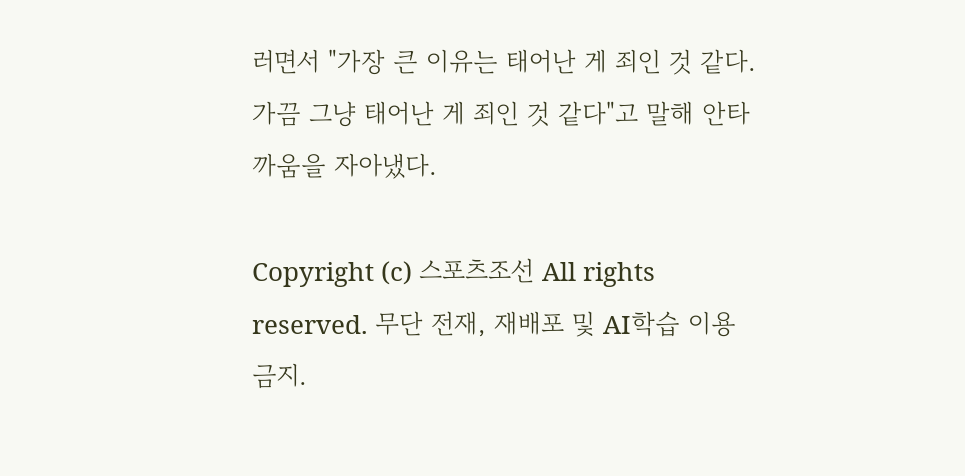러면서 "가장 큰 이유는 태어난 게 죄인 것 같다. 가끔 그냥 태어난 게 죄인 것 같다"고 말해 안타까움을 자아냈다.

Copyright (c) 스포츠조선 All rights reserved. 무단 전재, 재배포 및 AI학습 이용 금지.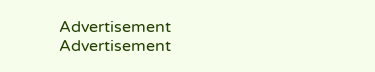Advertisement
Advertisement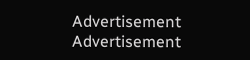Advertisement
Advertisement